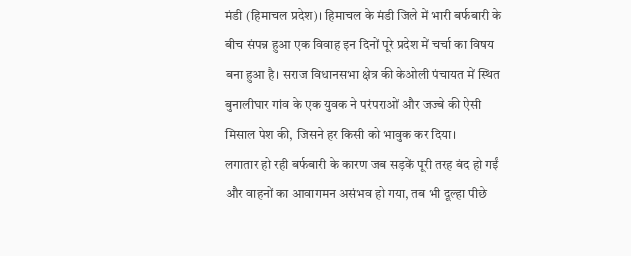मंडी (हिमाचल प्रदेश)। हिमाचल के मंडी जिले में भारी बर्फबारी के बीच संपन्न हुआ एक विवाह इन दिनों पूरे प्रदेश में चर्चा का विषय बना हुआ है। सराज विधानसभा क्षेत्र की केओली पंचायत में स्थित बुनालीघार गांव के एक युवक ने परंपराओं और जज्बे की ऐसी मिसाल पेश की, जिसने हर किसी को भावुक कर दिया।
लगातार हो रही बर्फबारी के कारण जब सड़कें पूरी तरह बंद हो गईं और वाहनों का आवागमन असंभव हो गया, तब भी दूल्हा पीछे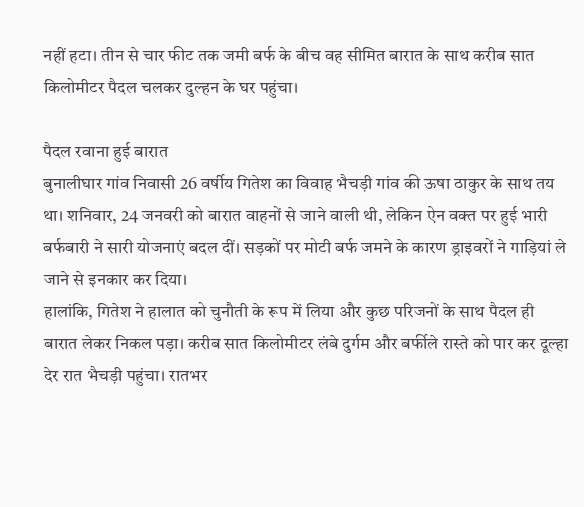नहीं हटा। तीन से चार फीट तक जमी बर्फ के बीच वह सीमित बारात के साथ करीब सात किलोमीटर पैदल चलकर दुल्हन के घर पहुंचा।

पैदल रवाना हुई बारात
बुनालीघार गांव निवासी 26 वर्षीय गितेश का विवाह भैचड़ी गांव की ऊषा ठाकुर के साथ तय था। शनिवार, 24 जनवरी को बारात वाहनों से जाने वाली थी, लेकिन ऐन वक्त पर हुई भारी बर्फबारी ने सारी योजनाएं बदल दीं। सड़कों पर मोटी बर्फ जमने के कारण ड्राइवरों ने गाड़ियां ले जाने से इनकार कर दिया।
हालांकि, गितेश ने हालात को चुनौती के रूप में लिया और कुछ परिजनों के साथ पैदल ही बारात लेकर निकल पड़ा। करीब सात किलोमीटर लंबे दुर्गम और बर्फीले रास्ते को पार कर दूल्हा देर रात भैचड़ी पहुंचा। रातभर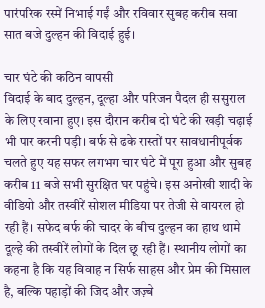पारंपरिक रस्में निभाई गईं और रविवार सुबह करीब सवा सात बजे दुल्हन की विदाई हुई।

चार घंटे की कठिन वापसी
विदाई के बाद दुल्हन, दूल्हा और परिजन पैदल ही ससुराल के लिए रवाना हुए। इस दौरान करीब दो घंटे की खड़ी चढ़ाई भी पार करनी पड़ी। बर्फ से ढके रास्तों पर सावधानीपूर्वक चलते हुए यह सफर लगभग चार घंटे में पूरा हुआ और सुबह करीब 11 बजे सभी सुरक्षित घर पहुंचे। इस अनोखी शादी के वीडियो और तस्वीरें सोशल मीडिया पर तेजी से वायरल हो रही हैं। सफेद बर्फ की चादर के बीच दुल्हन का हाथ थामे दूल्हे की तस्वीरें लोगों के दिल छू रही हैं। स्थानीय लोगों का कहना है कि यह विवाह न सिर्फ साहस और प्रेम की मिसाल है, बल्कि पहाड़ों की जिद और जज़्बे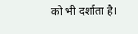को भी दर्शाता है।